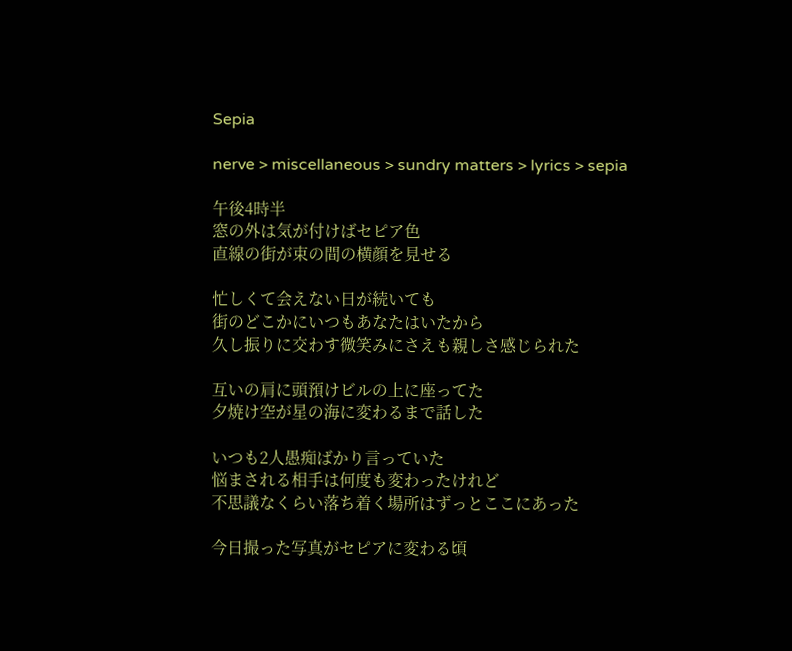Sepia

nerve > miscellaneous > sundry matters > lyrics > sepia

午後4時半
窓の外は気が付けばセピア色
直線の街が束の間の横顔を見せる

忙しくて会えない日が続いても
街のどこかにいつもあなたはいたから
久し振りに交わす微笑みにさえも親しさ感じられた

互いの肩に頭預けビルの上に座ってた
夕焼け空が星の海に変わるまで話した

いつも2人愚痴ばかり言っていた
悩まされる相手は何度も変わったけれど
不思議なくらい落ち着く場所はずっとここにあった

今日撮った写真がセピアに変わる頃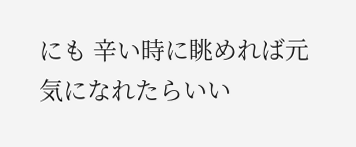にも 辛い時に眺めれば元気になれたらいい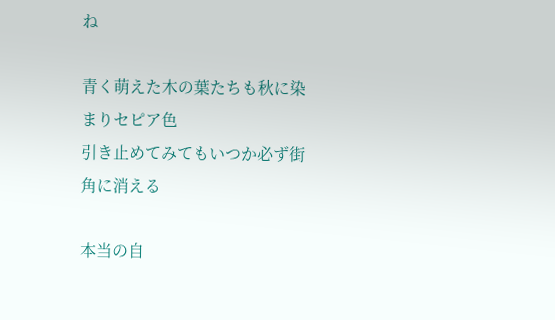ね

青く萌えた木の葉たちも秋に染まりセピア色
引き止めてみてもいつか必ず街角に消える

本当の自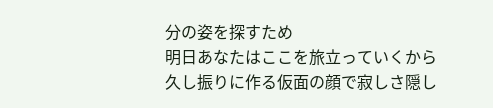分の姿を探すため
明日あなたはここを旅立っていくから
久し振りに作る仮面の顔で寂しさ隠し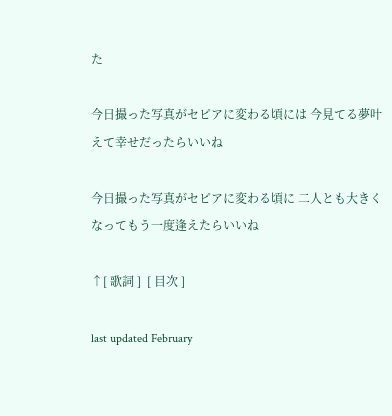た

今日撮った写真がセピアに変わる頃には 今見てる夢叶えて幸せだったらいいね

今日撮った写真がセピアに変わる頃に 二人とも大きくなってもう一度逢えたらいいね

↑[ 歌詞 ]  [ 目次 ]

last updated February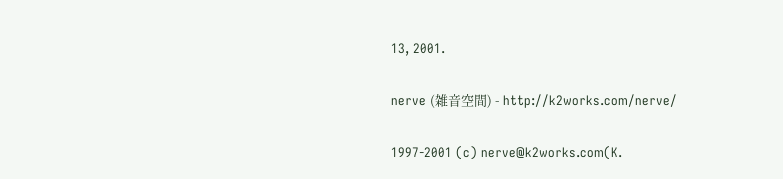13, 2001.

nerve (雑音空間) - http://k2works.com/nerve/

1997-2001 (c) nerve@k2works.com(K.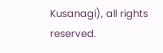Kusanagi), all rights reserved.